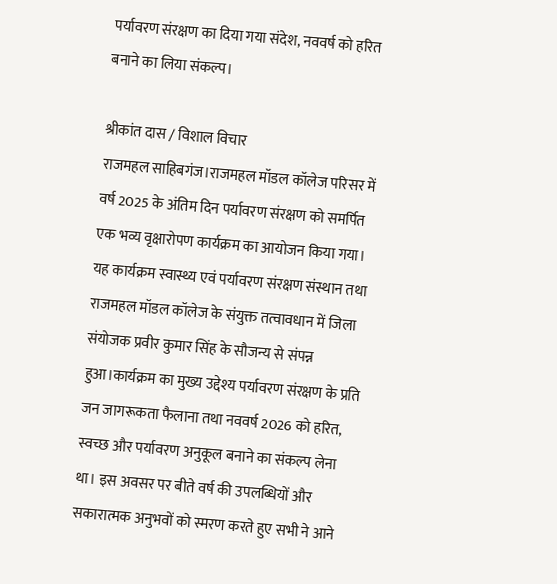पर्यावरण संरक्षण का दिया गया संदेश, नववर्ष को हरित बनाने का लिया संकल्प।

श्रीकांत दास / विशाल विचार
राजमहल साहिबगंज।राजमहल मॉडल कॉलेज परिसर में वर्ष 2025 के अंतिम दिन पर्यावरण संरक्षण को समर्पित एक भव्य वृक्षारोपण कार्यक्रम का आयोजन किया गया। यह कार्यक्रम स्वास्थ्य एवं पर्यावरण संरक्षण संस्थान तथा राजमहल मॉडल कॉलेज के संयुक्त तत्वावधान में जिला संयोजक प्रवीर कुमार सिंह के सौजन्य से संपन्न हुआ।कार्यक्रम का मुख्य उद्देश्य पर्यावरण संरक्षण के प्रति जन जागरूकता फैलाना तथा नववर्ष 2026 को हरित, स्वच्छ और पर्यावरण अनुकूल बनाने का संकल्प लेना था। इस अवसर पर बीते वर्ष की उपलब्धियों और सकारात्मक अनुभवों को स्मरण करते हुए सभी ने आने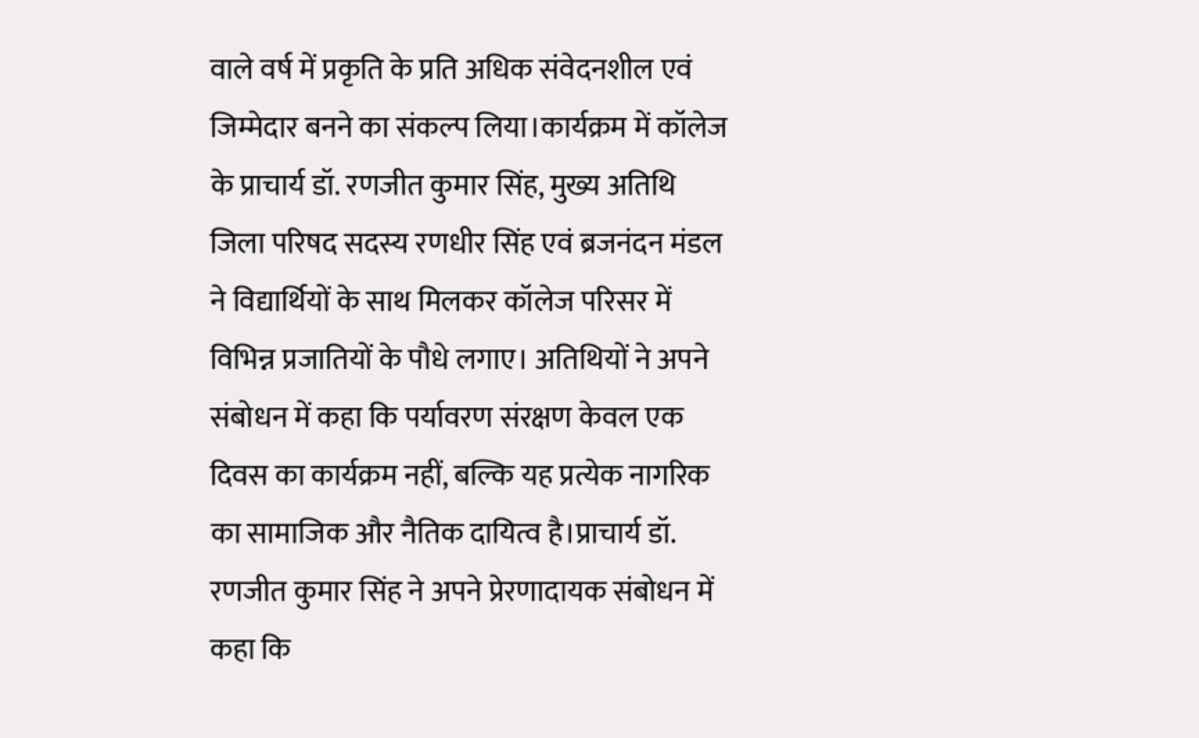वाले वर्ष में प्रकृति के प्रति अधिक संवेदनशील एवं जिम्मेदार बनने का संकल्प लिया।कार्यक्रम में कॉलेज के प्राचार्य डॉ. रणजीत कुमार सिंह, मुख्य अतिथि जिला परिषद सदस्य रणधीर सिंह एवं ब्रजनंदन मंडल ने विद्यार्थियों के साथ मिलकर कॉलेज परिसर में विभिन्न प्रजातियों के पौधे लगाए। अतिथियों ने अपने संबोधन में कहा कि पर्यावरण संरक्षण केवल एक दिवस का कार्यक्रम नहीं, बल्कि यह प्रत्येक नागरिक का सामाजिक और नैतिक दायित्व है।प्राचार्य डॉ. रणजीत कुमार सिंह ने अपने प्रेरणादायक संबोधन में कहा कि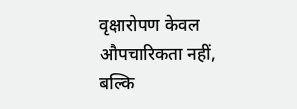वृक्षारोपण केवल औपचारिकता नहीं, बल्कि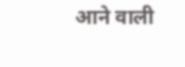आने वाली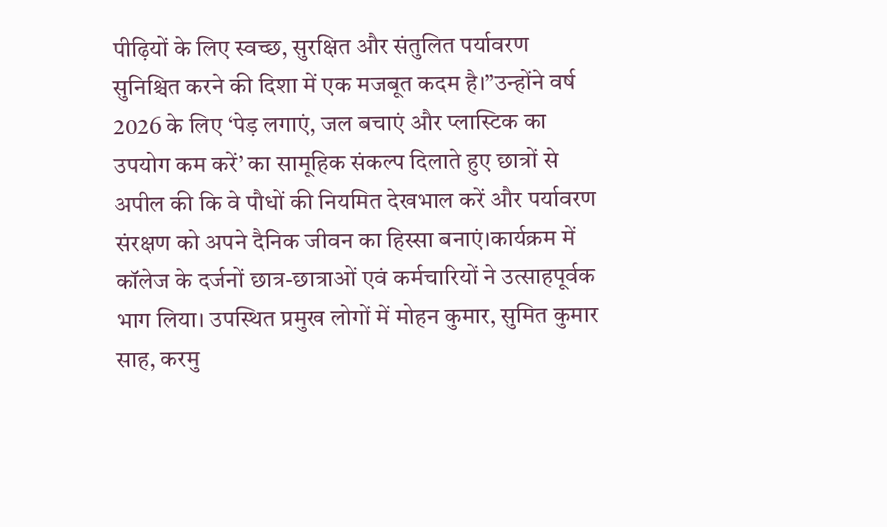पीढ़ियों के लिए स्वच्छ, सुरक्षित और संतुलित पर्यावरण सुनिश्चित करने की दिशा में एक मजबूत कदम है।”उन्होंने वर्ष 2026 के लिए ‘पेड़ लगाएं, जल बचाएं और प्लास्टिक का उपयोग कम करें’ का सामूहिक संकल्प दिलाते हुए छात्रों से अपील की कि वे पौधों की नियमित देखभाल करें और पर्यावरण संरक्षण को अपने दैनिक जीवन का हिस्सा बनाएं।कार्यक्रम में कॉलेज के दर्जनों छात्र-छात्राओं एवं कर्मचारियों ने उत्साहपूर्वक भाग लिया। उपस्थित प्रमुख लोगों में मोहन कुमार, सुमित कुमार साह, करमु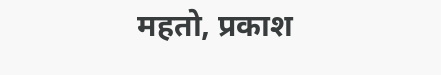महतो, प्रकाश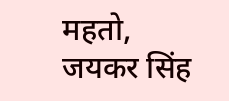महतो, जयकर सिंह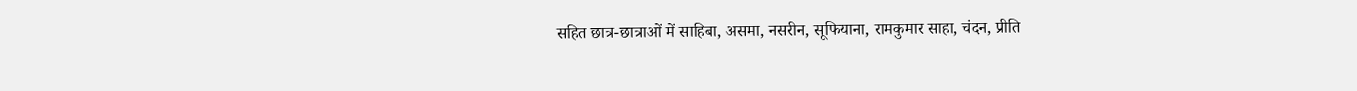सहित छात्र-छात्राओं में साहिबा, असमा, नसरीन, सूफियाना, रामकुमार साहा, चंदन, प्रीति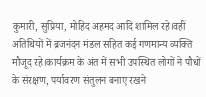कुमारी, सुप्रिया, मोहिद अहमद आदि शामिल रहे।वहीं अतिथियों में ब्रजनंदन मंडल सहित कई गणमान्य व्यक्ति मौजूद रहे।कार्यक्रम के अंत में सभी उपस्थित लोगों ने पौधों के संरक्षण, पर्यावरण संतुलन बनाए रखने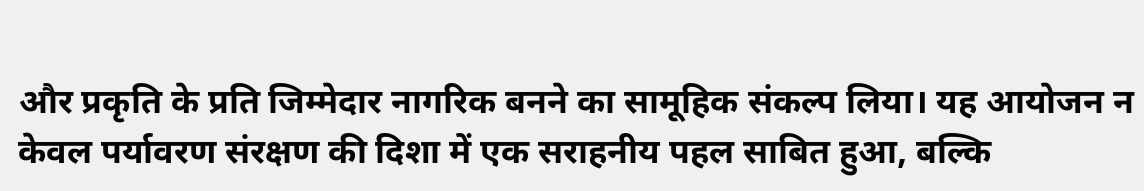और प्रकृति के प्रति जिम्मेदार नागरिक बनने का सामूहिक संकल्प लिया। यह आयोजन न केवल पर्यावरण संरक्षण की दिशा में एक सराहनीय पहल साबित हुआ, बल्कि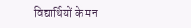विद्यार्थियों के मन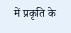में प्रकृति के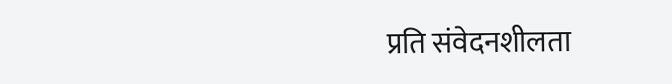प्रति संवेदनशीलता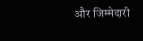और जिम्मेदारी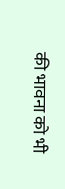की भावना को भी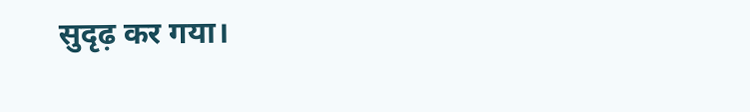सुदृढ़ कर गया।